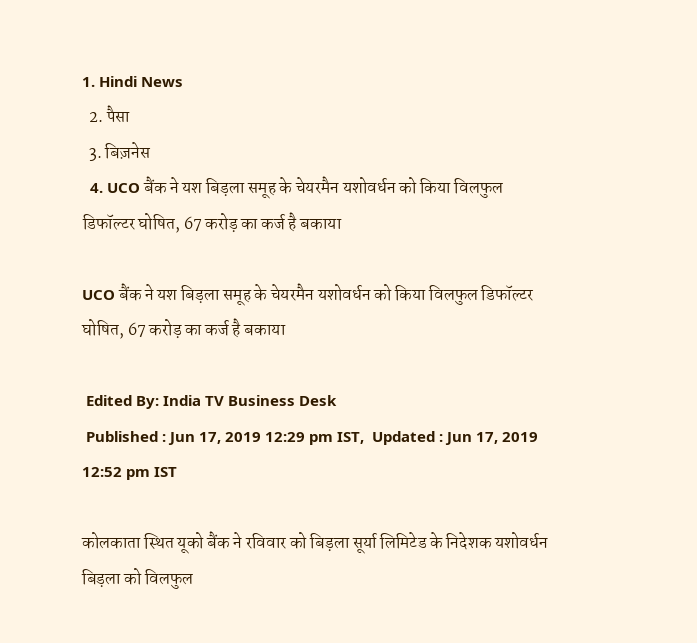1. Hindi News
  2. पैसा
  3. बिज़नेस
  4. UCO बैंक ने यश बिड़ला समूह के चेयरमैन यशोवर्धन को किया विलफुल डिफॉल्‍टर घोषित, 67 करोड़ का कर्ज है बकाया

UCO बैंक ने यश बिड़ला समूह के चेयरमैन यशोवर्धन को किया विलफुल डिफॉल्‍टर घोषित, 67 करोड़ का कर्ज है बकाया

 Edited By: India TV Business Desk
 Published : Jun 17, 2019 12:29 pm IST,  Updated : Jun 17, 2019 12:52 pm IST

कोलकाता स्थित यूको बैंक ने रविवार को बिड़ला सूर्या लिमिटेड के निदेशक यशोवर्धन बिड़ला को विलफुल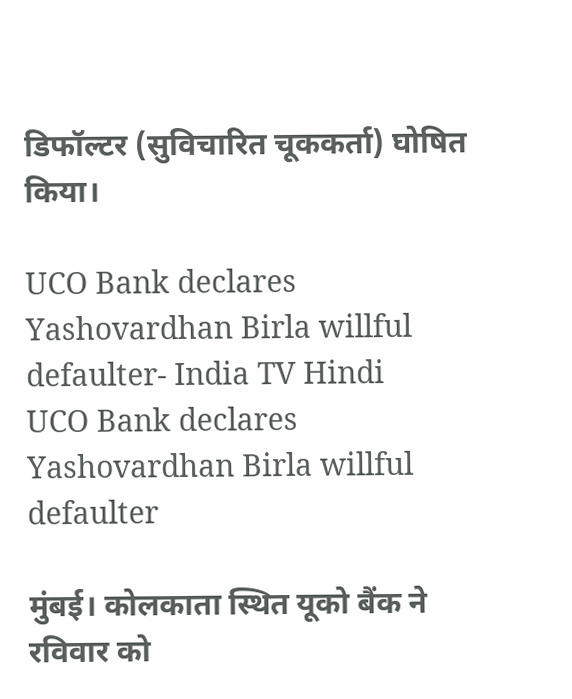डिफॉल्टर (सुविचारित चूककर्ता) घोषित किया।

UCO Bank declares Yashovardhan Birla willful defaulter- India TV Hindi
UCO Bank declares Yashovardhan Birla willful defaulter

मुंबई। कोलकाता स्थित यूको बैंक ने रविवार को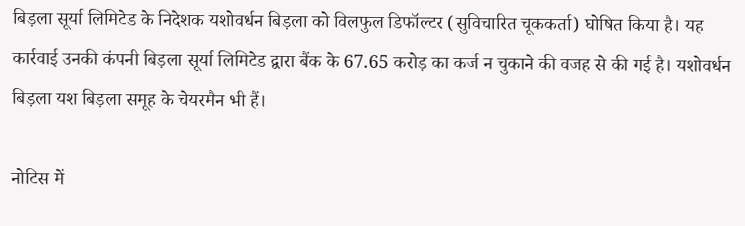बिड़ला सूर्या लिमिटेड के निदेशक यशोवर्धन बिड़ला को विलफुल डिफॉल्टर (सुविचारित चूककर्ता) घोषित किया है। यह कार्रवाई उनकी कंपनी बिड़ला सूर्या लिमिटेड द्वारा बैंक के 67.65 करोड़ का कर्ज न चुकाने की वजह से की गई है। यशोवर्धन बिड़ला यश बिड़ला समूह के चेयरमैन भी हैं।

नोटिस में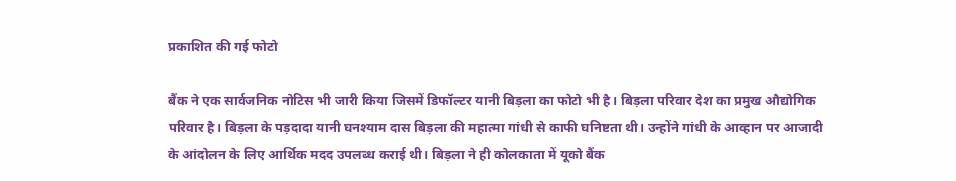प्रकाशित की गई फोटो

बैंक ने एक सार्वजनिक नोटिस भी जारी किया जिसमें डिफॉल्टर यानी बिड़ला का फोटो भी है। बिड़ला परिवार देश का प्रमुख औद्योगिक परिवार है। बिड़ला के पड़दादा यानी घनश्याम दास बिड़ला की महात्मा गांधी से काफी घनिष्टता थी। उन्होंने गांधी के आव्हान पर आजादी के आंदोलन के लिए आर्थिक मदद उपलब्ध कराई थी। बिड़ला ने ही कोलकाता में यूको बैंक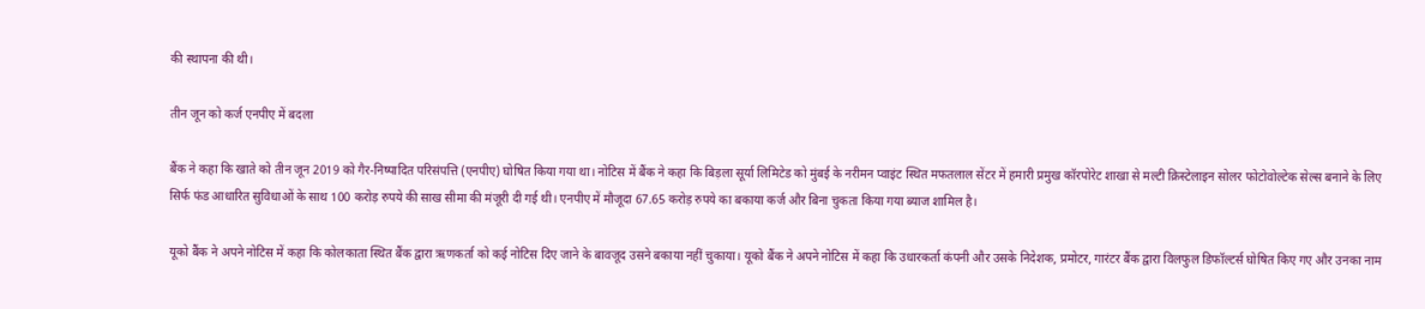की स्थापना की थी।

तीन जून को कर्ज एनपीए में बदला

बैंक ने कहा कि खाते को तीन जून 2019 को गैर-निष्पादित परिसंपत्ति (एनपीए) घोषित किया गया था। नोटिस में बैंक ने कहा कि बिड़ला सूर्या लिमिटेड को मुंबई के नरीमन प्वाइंट स्थित मफतलाल सेंटर में हमारी प्रमुख कॉरपोरेट शाखा से मल्टी क्रिस्टेलाइन सोलर फोटोवोल्टेक सेल्स बनाने के लिए सिर्फ फंड आधारित सुविधाओं के साथ 100 करोड़ रुपये की साख सीमा की मंजूरी दी गई थी। एनपीए में मौजूदा 67.65 करोड़ रुपये का बकाया कर्ज और बिना चुकता किया गया ब्याज शामिल है।

यूको बैंक ने अपने नोटिस में कहा कि कोलकाता स्थित बैंक द्वारा ऋणकर्ता को कई नोटिस दिए जाने के बावजूद उसने बकाया नहीं चुकाया। यूको बैंक ने अपने नोटिस में कहा कि उधारकर्ता कंपनी और उसके निदेशक, प्रमोटर, गारंटर बैंक द्वारा विलफुल डिफॉल्टर्स घोषित किए गए और उनका नाम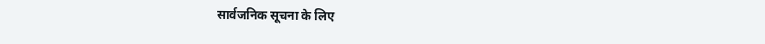सार्वजनिक सूचना के लिए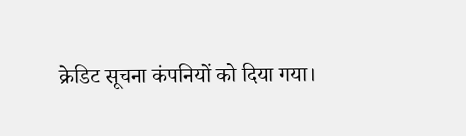क्रेडिट सूचना कंपनियों को दिया गया।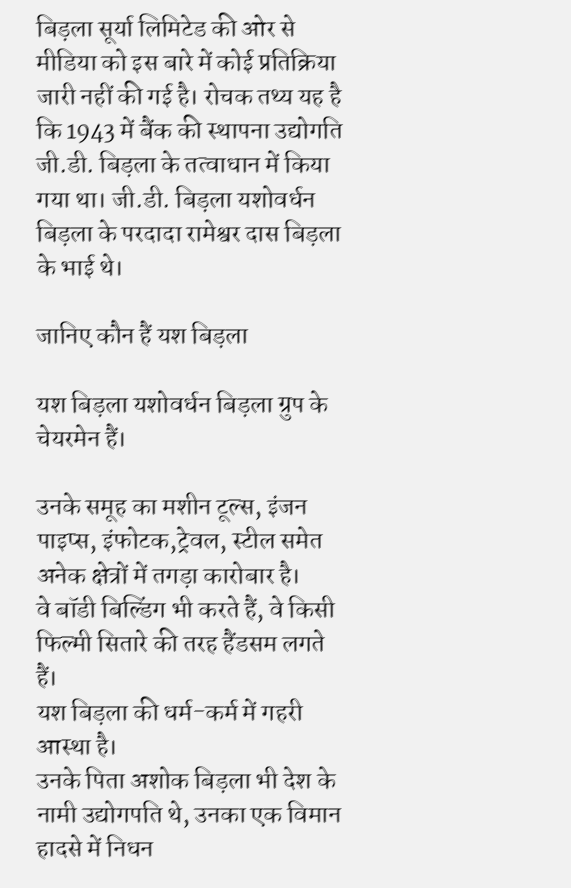बिड़ला सूर्या लिमिटेड की ओर से मीडिया को इस बारे में कोई प्रतिक्रिया जारी नहीं की गई है। रोचक तथ्य यह है कि 1943 में बैंक की स्थापना उद्योगति जी.डी. बिड़ला के तत्वाधान में किया गया था। जी.डी. बिड़ला यशोवर्धन बिड़ला के परदादा रामेश्वर दास बिड़ला के भाई थे।

जानिए कौन हैं यश बिड़ला

यश बिड़ला यशोवर्धन बिड़ला ग्रुप के चेयरमेन हैं।

उनके समूह का मशीन टूल्स, इंजन पाइप्स, इंफोटक,ट्रेवल, स्टील समेत अनेक क्षेत्रों में तगड़ा कारोबार है।
वे बॉडी बिल्डिंग भी करते हैं, वे किसी फिल्मी सितारे की तरह हैंडसम लगते हैं।
यश बिड़ला की धर्म-कर्म में गहरी आस्था है।
उनके पिता अशोक बिड़ला भी देश के नामी उद्योगपति थे, उनका एक विमान हादसे में निधन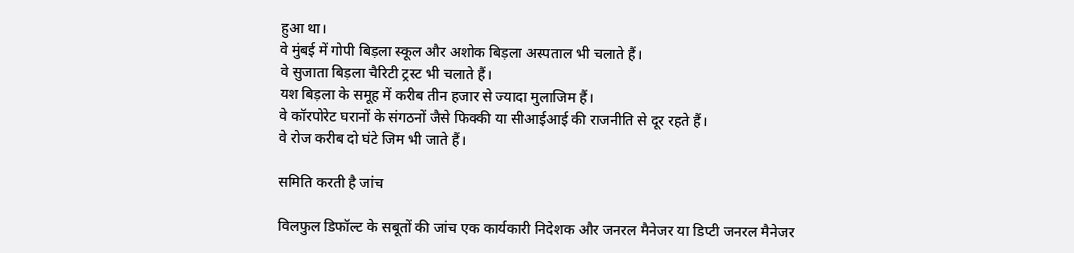हुआ था।
वे मुंबई में गोपी बिड़ला स्कूल और अशोक बिड़ला अस्पताल भी चलाते हैं।
वे सुजाता बिड़ला चैरिटी ट्रस्ट भी चलाते हैं।
यश बिड़ला के समूह में करीब तीन हजार से ज्यादा मुलाजिम हैं।
वे कॉरपोरेट घरानों के संगठनों जैसे फिक्की या सीआईआई की राजनीति से दूर रहते हैं।
वे रोज करीब दो घंटे जिम भी जाते हैं।

समिति करती है जांच

विलफुल डिफॉल्ट के सबूतों की जांच एक कार्यकारी निदेशक और जनरल मैनेजर या डिप्टी जनरल मैनेजर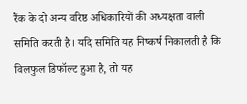रैंक के दो अन्य वरिष्ठ अधिकारियों की अध्यक्षता वाली समिति करती है। यदि समिति यह निष्कर्ष निकालती है कि विलफुल डिफॉल्ट हुआ है, तो यह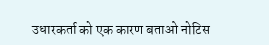उधारकर्ता को एक कारण बताओ नोटिस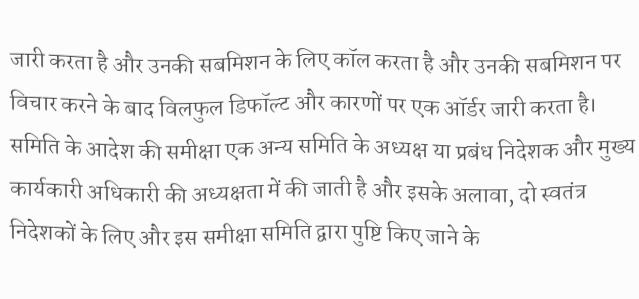जारी करता है और उनकी सबमिशन के लिए कॉल करता है और उनकी सबमिशन पर विचार करने के बाद विलफुल डिफॉल्ट और कारणों पर एक ऑर्डर जारी करता है। समिति के आदेश की समीक्षा एक अन्य समिति के अध्यक्ष या प्रबंध निदेशक और मुख्य कार्यकारी अधिकारी की अध्यक्षता में की जाती है और इसके अलावा, दो स्वतंत्र निदेशकों के लिए और इस समीक्षा समिति द्वारा पुष्टि किए जाने के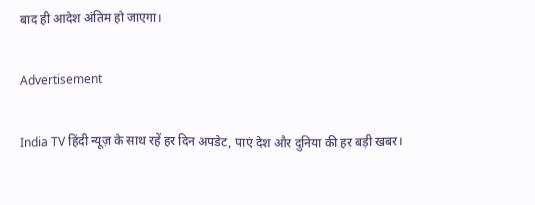बाद ही आदेश अंतिम हो जाएगा।

Advertisement

India TV हिंदी न्यूज़ के साथ रहें हर दिन अपडेट, पाएं देश और दुनिया की हर बड़ी खबर।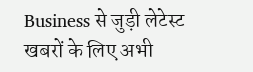Business से जुड़ी लेटेस्ट खबरों के लिए अभी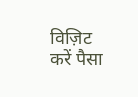विज़िट करें पैसा